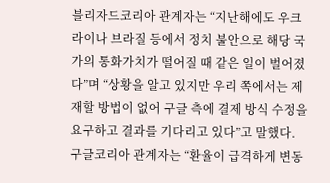블리자드코리아 관계자는 “지난해에도 우크라이나 브라질 등에서 정치 불안으로 해당 국가의 통화가치가 떨어질 때 같은 일이 벌어졌다”며 “상황을 알고 있지만 우리 쪽에서는 제재할 방법이 없어 구글 측에 결제 방식 수정을 요구하고 결과를 기다리고 있다”고 말했다. 구글코리아 관계자는 “환율이 급격하게 변동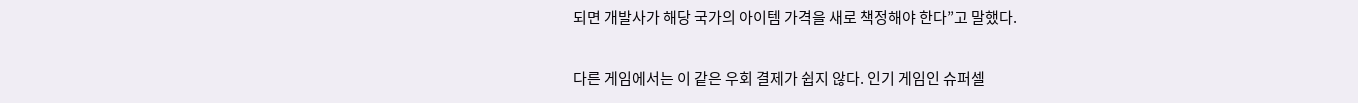되면 개발사가 해당 국가의 아이템 가격을 새로 책정해야 한다”고 말했다.

다른 게임에서는 이 같은 우회 결제가 쉽지 않다. 인기 게임인 슈퍼셀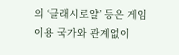의 ‘클래시로얄’ 등은 게임 이용 국가와 관계없이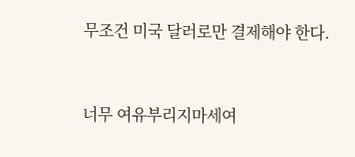무조건 미국 달러로만 결제해야 한다.


너무 여유부리지마세여